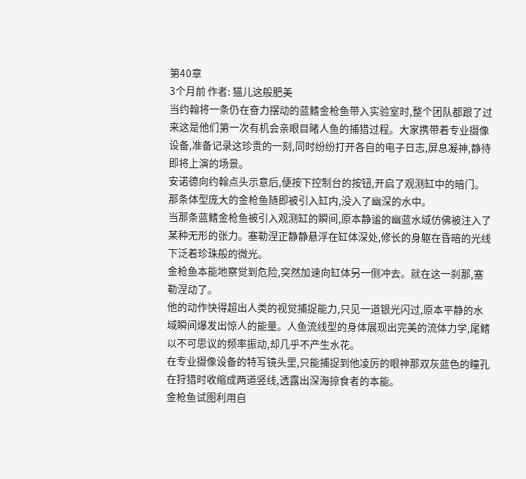第40章
3个月前 作者: 猫儿这般肥美
当约翰将一条仍在奋力摆动的蓝鳍金枪鱼带入实验室时,整个团队都跟了过来这是他们第一次有机会亲眼目睹人鱼的捕猎过程。大家携带着专业摄像设备,准备记录这珍贵的一刻,同时纷纷打开各自的电子日志,屏息凝神,静待即将上演的场景。
安诺德向约翰点头示意后,便按下控制台的按钮,开启了观测缸中的暗门。那条体型庞大的金枪鱼随即被引入缸内,没入了幽深的水中。
当那条蓝鳍金枪鱼被引入观测缸的瞬间,原本静谧的幽蓝水域仿佛被注入了某种无形的张力。塞勒涅正静静悬浮在缸体深处,修长的身躯在昏暗的光线下泛着珍珠般的微光。
金枪鱼本能地察觉到危险,突然加速向缸体另一侧冲去。就在这一刹那,塞勒涅动了。
他的动作快得超出人类的视觉捕捉能力,只见一道银光闪过,原本平静的水域瞬间爆发出惊人的能量。人鱼流线型的身体展现出完美的流体力学,尾鳍以不可思议的频率振动,却几乎不产生水花。
在专业摄像设备的特写镜头里,只能捕捉到他凌厉的眼神那双灰蓝色的瞳孔在狩猎时收缩成两道竖线,透露出深海掠食者的本能。
金枪鱼试图利用自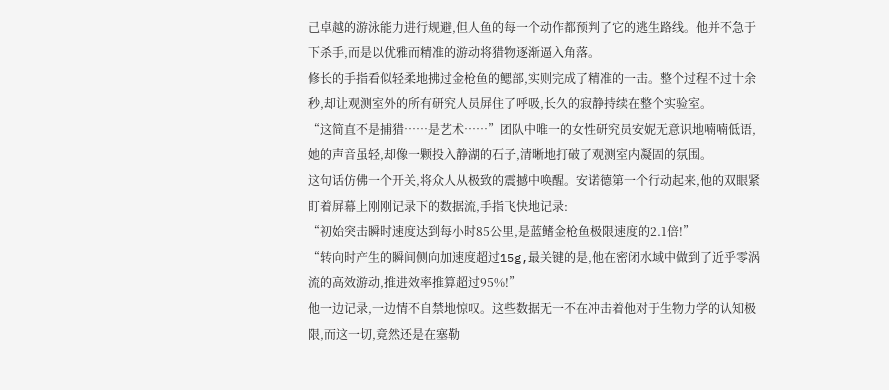己卓越的游泳能力进行规避,但人鱼的每一个动作都预判了它的逃生路线。他并不急于下杀手,而是以优雅而精准的游动将猎物逐渐逼入角落。
修长的手指看似轻柔地拂过金枪鱼的鳃部,实则完成了精准的一击。整个过程不过十余秒,却让观测室外的所有研究人员屏住了呼吸,长久的寂静持续在整个实验室。
“这简直不是捕猎……是艺术……”团队中唯一的女性研究员安妮无意识地喃喃低语,她的声音虽轻,却像一颗投入静湖的石子,清晰地打破了观测室内凝固的氛围。
这句话仿佛一个开关,将众人从极致的震撼中唤醒。安诺德第一个行动起来,他的双眼紧盯着屏幕上刚刚记录下的数据流,手指飞快地记录:
“初始突击瞬时速度达到每小时85公里,是蓝鳍金枪鱼极限速度的2.1倍!”
“转向时产生的瞬间侧向加速度超过15g,最关键的是,他在密闭水域中做到了近乎零涡流的高效游动,推进效率推算超过95%!”
他一边记录,一边情不自禁地惊叹。这些数据无一不在冲击着他对于生物力学的认知极限,而这一切,竟然还是在塞勒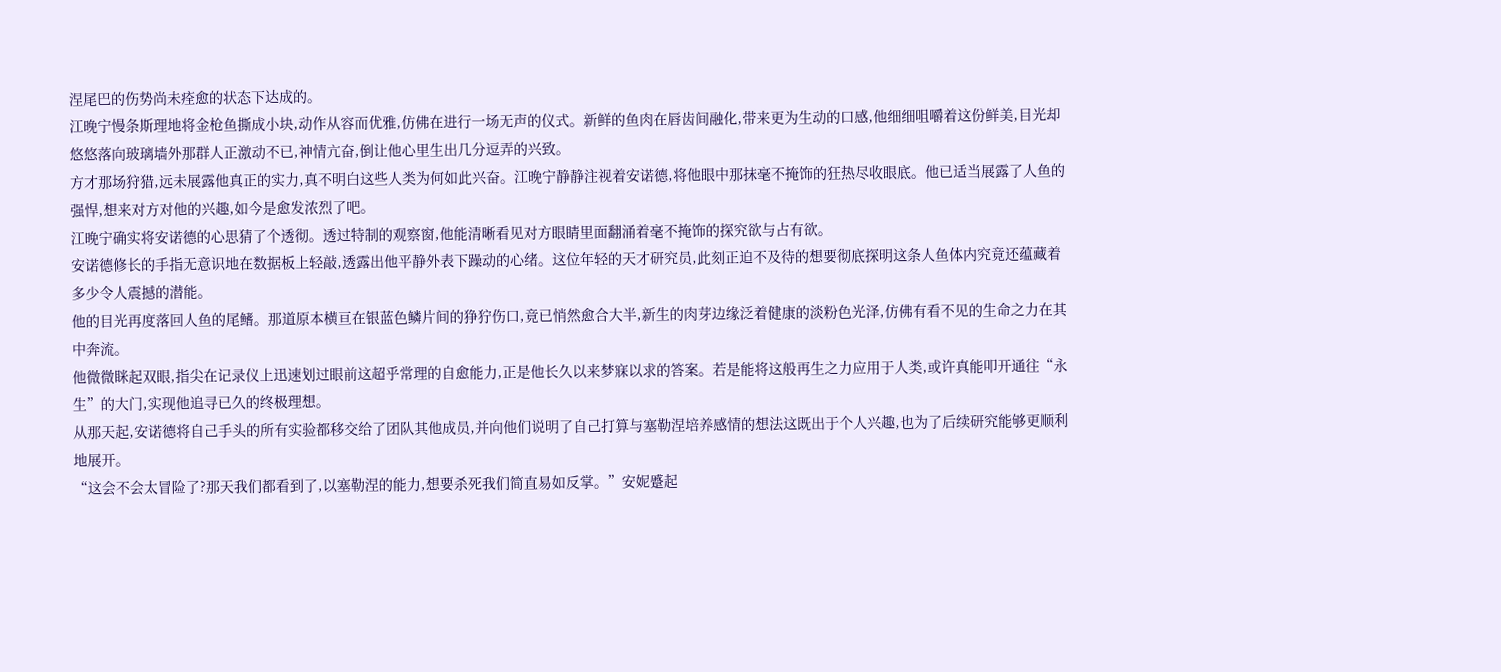涅尾巴的伤势尚未痊愈的状态下达成的。
江晚宁慢条斯理地将金枪鱼撕成小块,动作从容而优雅,仿佛在进行一场无声的仪式。新鲜的鱼肉在唇齿间融化,带来更为生动的口感,他细细咀嚼着这份鲜美,目光却悠悠落向玻璃墙外那群人正激动不已,神情亢奋,倒让他心里生出几分逗弄的兴致。
方才那场狩猎,远未展露他真正的实力,真不明白这些人类为何如此兴奋。江晚宁静静注视着安诺德,将他眼中那抹毫不掩饰的狂热尽收眼底。他已适当展露了人鱼的强悍,想来对方对他的兴趣,如今是愈发浓烈了吧。
江晚宁确实将安诺德的心思猜了个透彻。透过特制的观察窗,他能清晰看见对方眼睛里面翻涌着毫不掩饰的探究欲与占有欲。
安诺德修长的手指无意识地在数据板上轻敲,透露出他平静外表下躁动的心绪。这位年轻的天才研究员,此刻正迫不及待的想要彻底探明这条人鱼体内究竟还蕴藏着多少令人震撼的潜能。
他的目光再度落回人鱼的尾鳍。那道原本横亘在银蓝色鳞片间的狰狞伤口,竟已悄然愈合大半,新生的肉芽边缘泛着健康的淡粉色光泽,仿佛有看不见的生命之力在其中奔流。
他微微眯起双眼,指尖在记录仪上迅速划过眼前这超乎常理的自愈能力,正是他长久以来梦寐以求的答案。若是能将这般再生之力应用于人类,或许真能叩开通往“永生”的大门,实现他追寻已久的终极理想。
从那天起,安诺德将自己手头的所有实验都移交给了团队其他成员,并向他们说明了自己打算与塞勒涅培养感情的想法这既出于个人兴趣,也为了后续研究能够更顺利地展开。
“这会不会太冒险了?那天我们都看到了,以塞勒涅的能力,想要杀死我们简直易如反掌。”安妮蹙起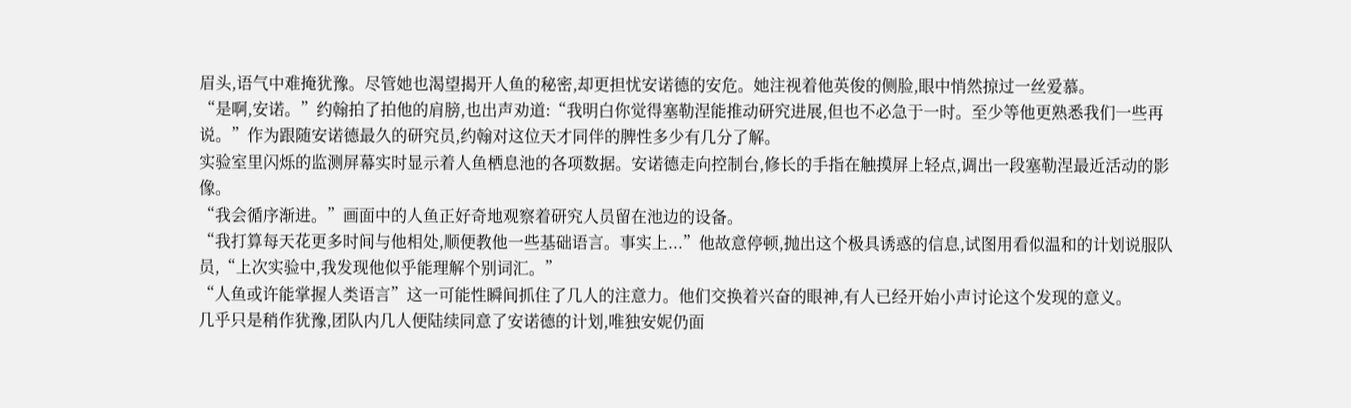眉头,语气中难掩犹豫。尽管她也渴望揭开人鱼的秘密,却更担忧安诺德的安危。她注视着他英俊的侧脸,眼中悄然掠过一丝爱慕。
“是啊,安诺。”约翰拍了拍他的肩膀,也出声劝道:“我明白你觉得塞勒涅能推动研究进展,但也不必急于一时。至少等他更熟悉我们一些再说。”作为跟随安诺德最久的研究员,约翰对这位天才同伴的脾性多少有几分了解。
实验室里闪烁的监测屏幕实时显示着人鱼栖息池的各项数据。安诺德走向控制台,修长的手指在触摸屏上轻点,调出一段塞勒涅最近活动的影像。
“我会循序渐进。”画面中的人鱼正好奇地观察着研究人员留在池边的设备。
“我打算每天花更多时间与他相处,顺便教他一些基础语言。事实上...”他故意停顿,抛出这个极具诱惑的信息,试图用看似温和的计划说服队员,“上次实验中,我发现他似乎能理解个别词汇。”
“人鱼或许能掌握人类语言”这一可能性瞬间抓住了几人的注意力。他们交换着兴奋的眼神,有人已经开始小声讨论这个发现的意义。
几乎只是稍作犹豫,团队内几人便陆续同意了安诺德的计划,唯独安妮仍面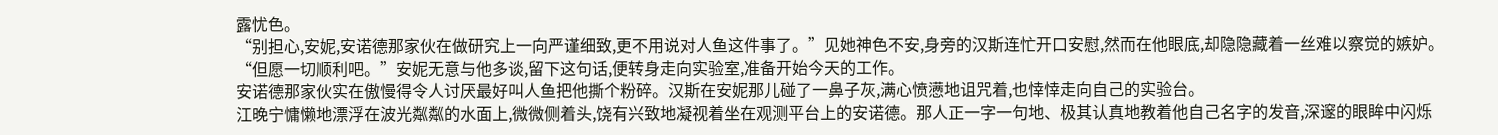露忧色。
“别担心,安妮,安诺德那家伙在做研究上一向严谨细致,更不用说对人鱼这件事了。”见她神色不安,身旁的汉斯连忙开口安慰,然而在他眼底,却隐隐藏着一丝难以察觉的嫉妒。
“但愿一切顺利吧。”安妮无意与他多谈,留下这句话,便转身走向实验室,准备开始今天的工作。
安诺德那家伙实在傲慢得令人讨厌最好叫人鱼把他撕个粉碎。汉斯在安妮那儿碰了一鼻子灰,满心愤懑地诅咒着,也悻悻走向自己的实验台。
江晚宁慵懒地漂浮在波光粼粼的水面上,微微侧着头,饶有兴致地凝视着坐在观测平台上的安诺德。那人正一字一句地、极其认真地教着他自己名字的发音,深邃的眼眸中闪烁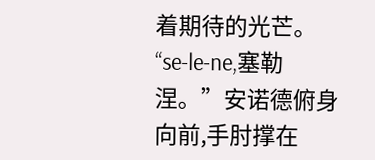着期待的光芒。
“se-le-ne,塞勒涅。”安诺德俯身向前,手肘撑在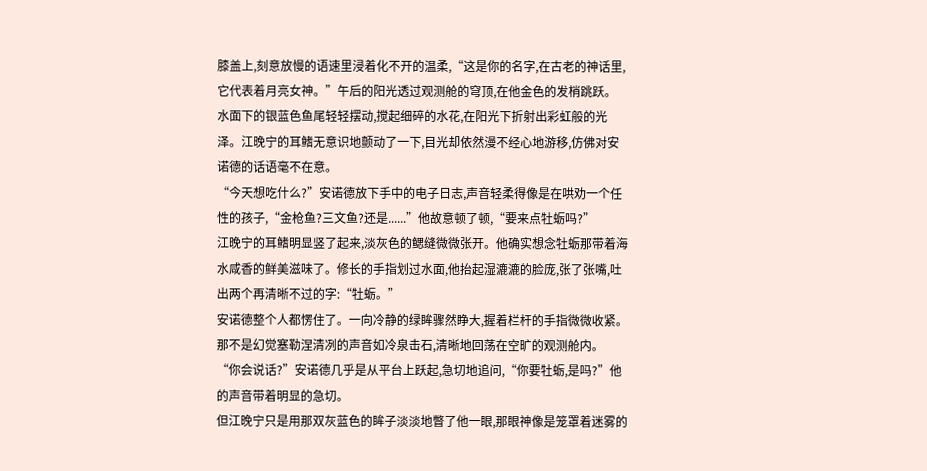膝盖上,刻意放慢的语速里浸着化不开的温柔,“这是你的名字,在古老的神话里,它代表着月亮女神。”午后的阳光透过观测舱的穹顶,在他金色的发梢跳跃。
水面下的银蓝色鱼尾轻轻摆动,搅起细碎的水花,在阳光下折射出彩虹般的光泽。江晚宁的耳鳍无意识地颤动了一下,目光却依然漫不经心地游移,仿佛对安诺德的话语毫不在意。
“今天想吃什么?”安诺德放下手中的电子日志,声音轻柔得像是在哄劝一个任性的孩子,“金枪鱼?三文鱼?还是......”他故意顿了顿,“要来点牡蛎吗?”
江晚宁的耳鳍明显竖了起来,淡灰色的鳃缝微微张开。他确实想念牡蛎那带着海水咸香的鲜美滋味了。修长的手指划过水面,他抬起湿漉漉的脸庞,张了张嘴,吐出两个再清晰不过的字:“牡蛎。”
安诺德整个人都愣住了。一向冷静的绿眸骤然睁大,握着栏杆的手指微微收紧。那不是幻觉塞勒涅清冽的声音如冷泉击石,清晰地回荡在空旷的观测舱内。
“你会说话?”安诺德几乎是从平台上跃起,急切地追问,“你要牡蛎,是吗?”他的声音带着明显的急切。
但江晚宁只是用那双灰蓝色的眸子淡淡地瞥了他一眼,那眼神像是笼罩着迷雾的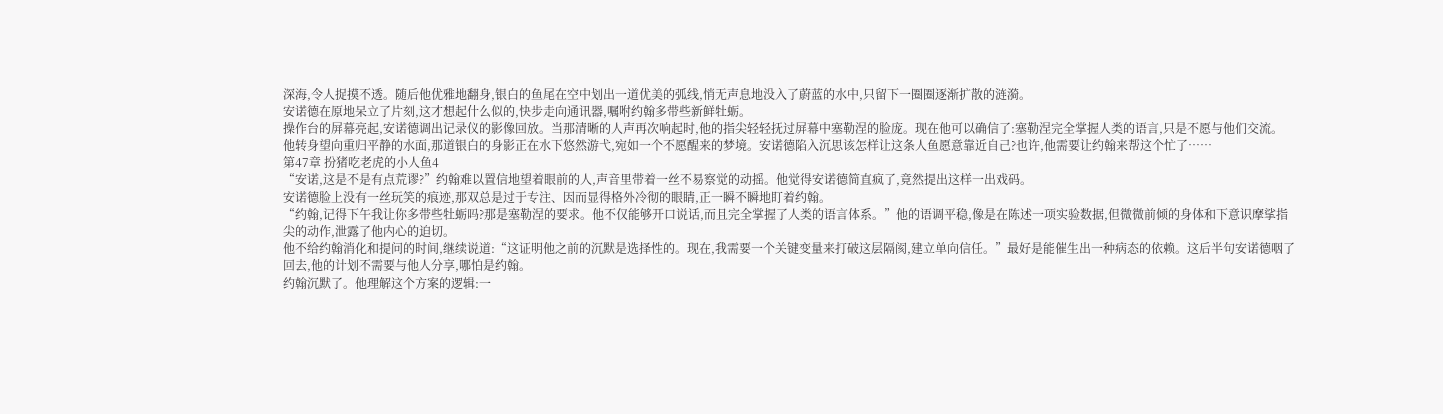深海,令人捉摸不透。随后他优雅地翻身,银白的鱼尾在空中划出一道优美的弧线,悄无声息地没入了蔚蓝的水中,只留下一圈圈逐渐扩散的涟漪。
安诺德在原地呆立了片刻,这才想起什么似的,快步走向通讯器,嘱咐约翰多带些新鲜牡蛎。
操作台的屏幕亮起,安诺德调出记录仪的影像回放。当那清晰的人声再次响起时,他的指尖轻轻抚过屏幕中塞勒涅的脸庞。现在他可以确信了:塞勒涅完全掌握人类的语言,只是不愿与他们交流。
他转身望向重归平静的水面,那道银白的身影正在水下悠然游弋,宛如一个不愿醒来的梦境。安诺德陷入沉思该怎样让这条人鱼愿意靠近自己?也许,他需要让约翰来帮这个忙了……
第47章 扮猪吃老虎的小人鱼4
“安诺,这是不是有点荒谬?”约翰难以置信地望着眼前的人,声音里带着一丝不易察觉的动摇。他觉得安诺德简直疯了,竟然提出这样一出戏码。
安诺德脸上没有一丝玩笑的痕迹,那双总是过于专注、因而显得格外冷彻的眼睛,正一瞬不瞬地盯着约翰。
“约翰,记得下午我让你多带些牡蛎吗?那是塞勒涅的要求。他不仅能够开口说话,而且完全掌握了人类的语言体系。”他的语调平稳,像是在陈述一项实验数据,但微微前倾的身体和下意识摩挲指尖的动作,泄露了他内心的迫切。
他不给约翰消化和提问的时间,继续说道:“这证明他之前的沉默是选择性的。现在,我需要一个关键变量来打破这层隔阂,建立单向信任。”最好是能催生出一种病态的依赖。这后半句安诺德咽了回去,他的计划不需要与他人分享,哪怕是约翰。
约翰沉默了。他理解这个方案的逻辑:一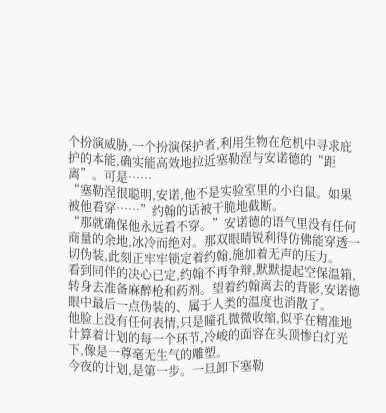个扮演威胁,一个扮演保护者,利用生物在危机中寻求庇护的本能,确实能高效地拉近塞勒涅与安诺德的“距离”。可是……
“塞勒涅很聪明,安诺,他不是实验室里的小白鼠。如果被他看穿……”约翰的话被干脆地截断。
“那就确保他永远看不穿。”安诺德的语气里没有任何商量的余地,冰冷而绝对。那双眼睛锐利得仿佛能穿透一切伪装,此刻正牢牢锁定着约翰,施加着无声的压力。
看到同伴的决心已定,约翰不再争辩,默默提起空保温箱,转身去准备麻醉枪和药剂。望着约翰离去的背影,安诺德眼中最后一点伪装的、属于人类的温度也消散了。
他脸上没有任何表情,只是瞳孔微微收缩,似乎在精准地计算着计划的每一个环节,冷峻的面容在头顶惨白灯光下,像是一尊毫无生气的雕塑。
今夜的计划,是第一步。一旦卸下塞勒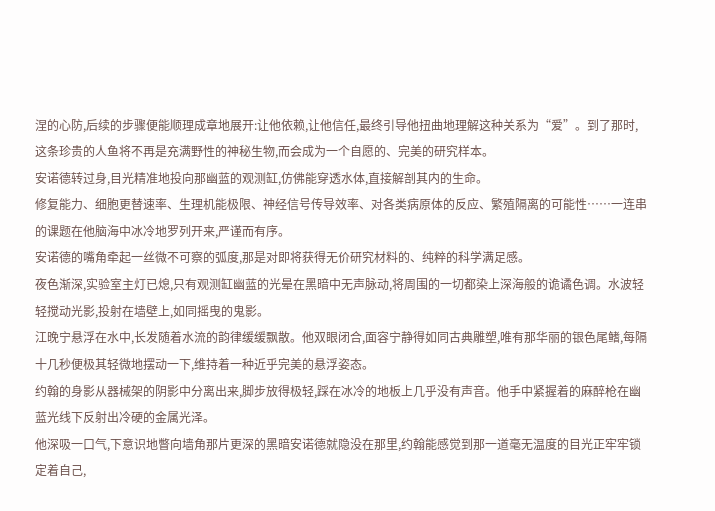涅的心防,后续的步骤便能顺理成章地展开:让他依赖,让他信任,最终引导他扭曲地理解这种关系为“爱”。到了那时,这条珍贵的人鱼将不再是充满野性的神秘生物,而会成为一个自愿的、完美的研究样本。
安诺德转过身,目光精准地投向那幽蓝的观测缸,仿佛能穿透水体,直接解剖其内的生命。
修复能力、细胞更替速率、生理机能极限、神经信号传导效率、对各类病原体的反应、繁殖隔离的可能性……一连串的课题在他脑海中冰冷地罗列开来,严谨而有序。
安诺德的嘴角牵起一丝微不可察的弧度,那是对即将获得无价研究材料的、纯粹的科学满足感。
夜色渐深,实验室主灯已熄,只有观测缸幽蓝的光晕在黑暗中无声脉动,将周围的一切都染上深海般的诡谲色调。水波轻轻搅动光影,投射在墙壁上,如同摇曳的鬼影。
江晚宁悬浮在水中,长发随着水流的韵律缓缓飘散。他双眼闭合,面容宁静得如同古典雕塑,唯有那华丽的银色尾鳍,每隔十几秒便极其轻微地摆动一下,维持着一种近乎完美的悬浮姿态。
约翰的身影从器械架的阴影中分离出来,脚步放得极轻,踩在冰冷的地板上几乎没有声音。他手中紧握着的麻醉枪在幽蓝光线下反射出冷硬的金属光泽。
他深吸一口气,下意识地瞥向墙角那片更深的黑暗安诺德就隐没在那里,约翰能感觉到那一道毫无温度的目光正牢牢锁定着自己,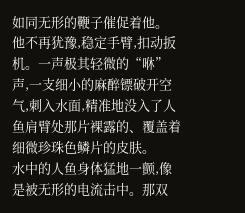如同无形的鞭子催促着他。
他不再犹豫,稳定手臂,扣动扳机。一声极其轻微的“咻”声,一支细小的麻醉镖破开空气,刺入水面,精准地没入了人鱼肩臂处那片裸露的、覆盖着细微珍珠色鳞片的皮肤。
水中的人鱼身体猛地一颤,像是被无形的电流击中。那双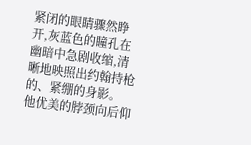紧闭的眼睛骤然睁开,灰蓝色的瞳孔在幽暗中急剧收缩,清晰地映照出约翰持枪的、紧绷的身影。
他优美的脖颈向后仰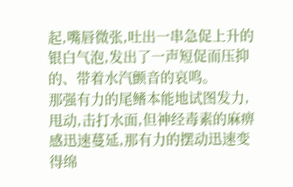起,嘴唇微张,吐出一串急促上升的银白气泡,发出了一声短促而压抑的、带着水汽颤音的哀鸣。
那强有力的尾鳍本能地试图发力,甩动,击打水面,但神经毒素的麻痹感迅速蔓延,那有力的摆动迅速变得绵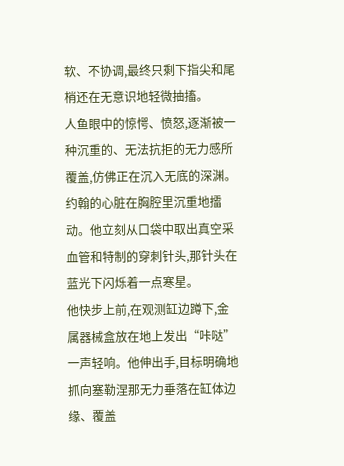软、不协调,最终只剩下指尖和尾梢还在无意识地轻微抽搐。
人鱼眼中的惊愕、愤怒,逐渐被一种沉重的、无法抗拒的无力感所覆盖,仿佛正在沉入无底的深渊。
约翰的心脏在胸腔里沉重地擂动。他立刻从口袋中取出真空采血管和特制的穿刺针头,那针头在蓝光下闪烁着一点寒星。
他快步上前,在观测缸边蹲下,金属器械盒放在地上发出“咔哒”一声轻响。他伸出手,目标明确地抓向塞勒涅那无力垂落在缸体边缘、覆盖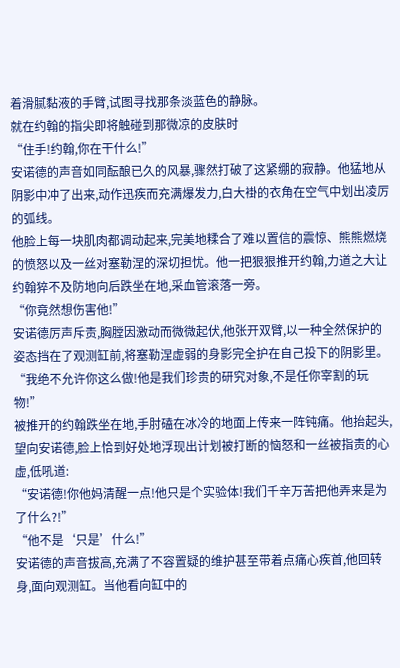着滑腻黏液的手臂,试图寻找那条淡蓝色的静脉。
就在约翰的指尖即将触碰到那微凉的皮肤时
“住手!约翰,你在干什么!”
安诺德的声音如同酝酿已久的风暴,骤然打破了这紧绷的寂静。他猛地从阴影中冲了出来,动作迅疾而充满爆发力,白大褂的衣角在空气中划出凌厉的弧线。
他脸上每一块肌肉都调动起来,完美地糅合了难以置信的震惊、熊熊燃烧的愤怒以及一丝对塞勒涅的深切担忧。他一把狠狠推开约翰,力道之大让约翰猝不及防地向后跌坐在地,采血管滚落一旁。
“你竟然想伤害他!”
安诺德厉声斥责,胸膛因激动而微微起伏,他张开双臂,以一种全然保护的姿态挡在了观测缸前,将塞勒涅虚弱的身影完全护在自己投下的阴影里。
“我绝不允许你这么做!他是我们珍贵的研究对象,不是任你宰割的玩物!”
被推开的约翰跌坐在地,手肘磕在冰冷的地面上传来一阵钝痛。他抬起头,望向安诺德,脸上恰到好处地浮现出计划被打断的恼怒和一丝被指责的心虚,低吼道:
“安诺德!你他妈清醒一点!他只是个实验体!我们千辛万苦把他弄来是为了什么?!”
“他不是‘只是’什么!”
安诺德的声音拔高,充满了不容置疑的维护甚至带着点痛心疾首,他回转身,面向观测缸。当他看向缸中的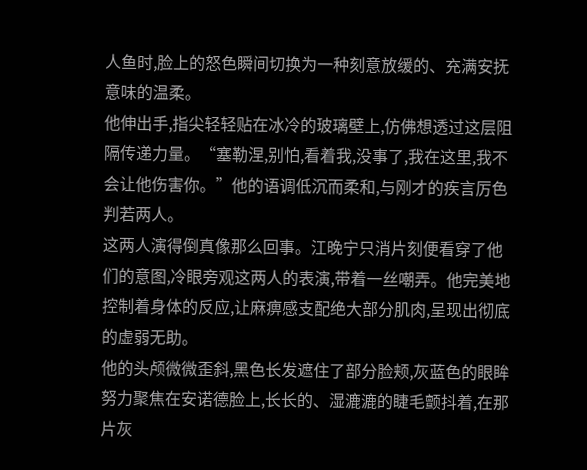人鱼时,脸上的怒色瞬间切换为一种刻意放缓的、充满安抚意味的温柔。
他伸出手,指尖轻轻贴在冰冷的玻璃壁上,仿佛想透过这层阻隔传递力量。“塞勒涅,别怕,看着我,没事了,我在这里,我不会让他伤害你。”他的语调低沉而柔和,与刚才的疾言厉色判若两人。
这两人演得倒真像那么回事。江晚宁只消片刻便看穿了他们的意图,冷眼旁观这两人的表演,带着一丝嘲弄。他完美地控制着身体的反应,让麻痹感支配绝大部分肌肉,呈现出彻底的虚弱无助。
他的头颅微微歪斜,黑色长发遮住了部分脸颊,灰蓝色的眼眸努力聚焦在安诺德脸上,长长的、湿漉漉的睫毛颤抖着,在那片灰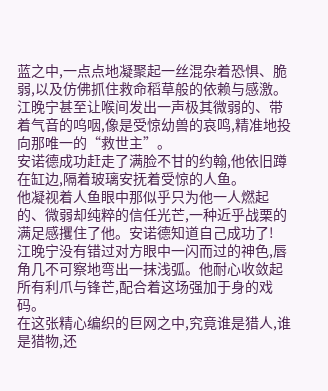蓝之中,一点点地凝聚起一丝混杂着恐惧、脆弱,以及仿佛抓住救命稻草般的依赖与感激。
江晚宁甚至让喉间发出一声极其微弱的、带着气音的呜咽,像是受惊幼兽的哀鸣,精准地投向那唯一的“救世主”。
安诺德成功赶走了满脸不甘的约翰,他依旧蹲在缸边,隔着玻璃安抚着受惊的人鱼。
他凝视着人鱼眼中那似乎只为他一人燃起的、微弱却纯粹的信任光芒,一种近乎战栗的满足感攫住了他。安诺德知道自己成功了!
江晚宁没有错过对方眼中一闪而过的神色,唇角几不可察地弯出一抹浅弧。他耐心收敛起所有利爪与锋芒,配合着这场强加于身的戏码。
在这张精心编织的巨网之中,究竟谁是猎人,谁是猎物,还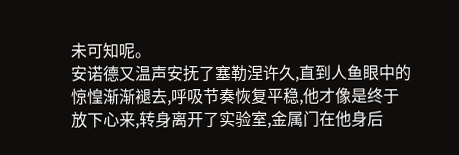未可知呢。
安诺德又温声安抚了塞勒涅许久,直到人鱼眼中的惊惶渐渐褪去,呼吸节奏恢复平稳,他才像是终于放下心来,转身离开了实验室,金属门在他身后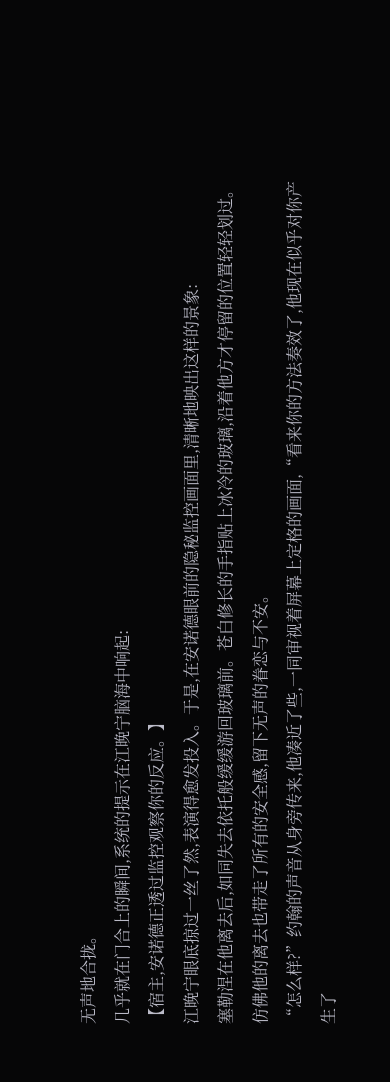无声地合拢。
几乎就在门合上的瞬间,系统的提示在江晚宁脑海中响起:
【宿主,安诺德正透过监控观察你的反应。】
江晚宁眼底掠过一丝了然,表演得愈发投入。于是,在安诺德眼前的隐秘监控画面里,清晰地映出这样的景象:
塞勒涅在他离去后,如同失去依托般缓缓游回玻璃前。苍白修长的手指贴上冰冷的玻璃,沿着他方才停留的位置轻轻划过。仿佛他的离去也带走了所有的安全感,留下无声的眷恋与不安。
“怎么样?”约翰的声音从身旁传来,他凑近了些,一同审视着屏幕上定格的画面,“看来你的方法奏效了,他现在似乎对你产生了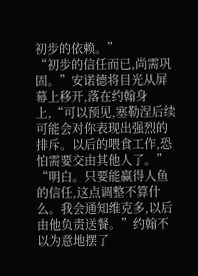初步的依赖。”
“初步的信任而已,尚需巩固。”安诺德将目光从屏幕上移开,落在约翰身上,“可以预见,塞勒涅后续可能会对你表现出强烈的排斥。以后的喂食工作,恐怕需要交由其他人了。”
“明白。只要能赢得人鱼的信任,这点调整不算什么。我会通知维克多,以后由他负责送餐。”约翰不以为意地摆了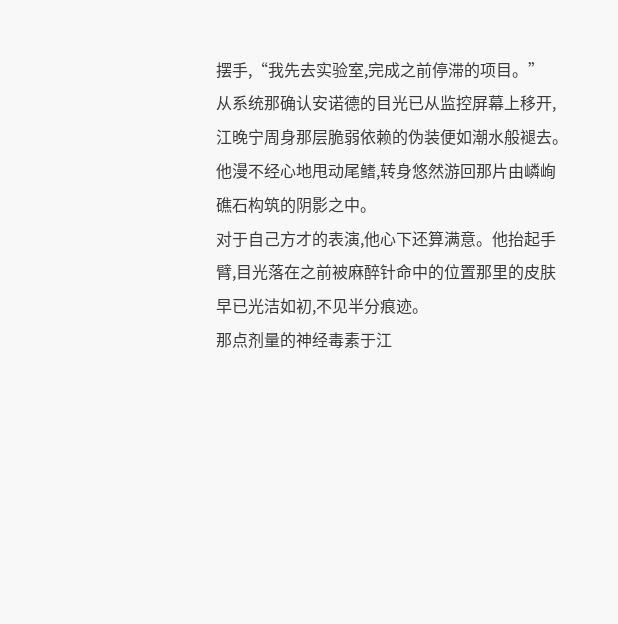摆手,“我先去实验室,完成之前停滞的项目。”
从系统那确认安诺德的目光已从监控屏幕上移开,江晚宁周身那层脆弱依赖的伪装便如潮水般褪去。他漫不经心地甩动尾鳍,转身悠然游回那片由嶙峋礁石构筑的阴影之中。
对于自己方才的表演,他心下还算满意。他抬起手臂,目光落在之前被麻醉针命中的位置那里的皮肤早已光洁如初,不见半分痕迹。
那点剂量的神经毒素于江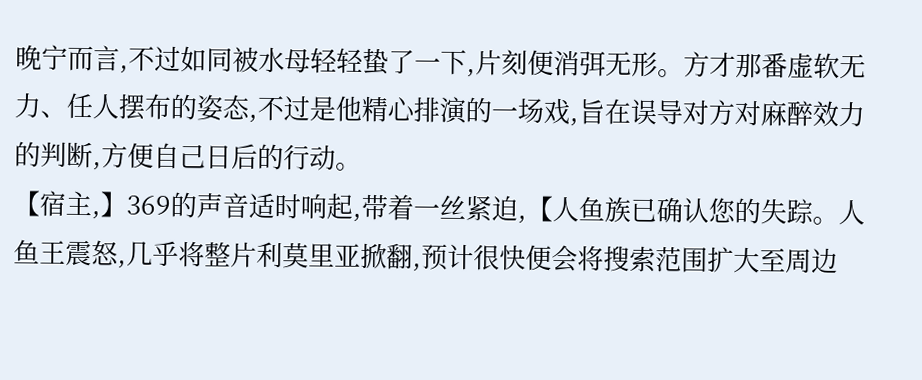晚宁而言,不过如同被水母轻轻蛰了一下,片刻便消弭无形。方才那番虚软无力、任人摆布的姿态,不过是他精心排演的一场戏,旨在误导对方对麻醉效力的判断,方便自己日后的行动。
【宿主,】369的声音适时响起,带着一丝紧迫,【人鱼族已确认您的失踪。人鱼王震怒,几乎将整片利莫里亚掀翻,预计很快便会将搜索范围扩大至周边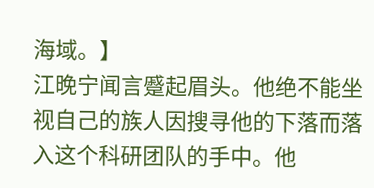海域。】
江晚宁闻言蹙起眉头。他绝不能坐视自己的族人因搜寻他的下落而落入这个科研团队的手中。他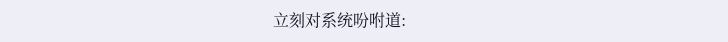立刻对系统吩咐道: